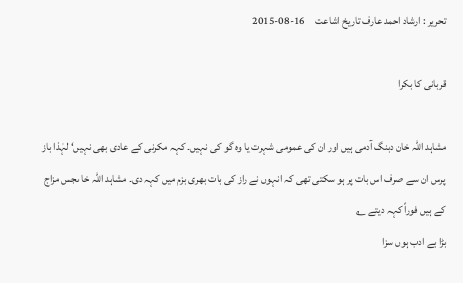تحریر : ارشاد احمد عارف تاریخ اشاعت     16-08-2015

قربانی کا بکرا

مشاہد اللہ خان دبنگ آدمی ہیں اور ان کی عمومی شہرت یا وہ گو کی نہیں۔ کہہ مکرنی کے عادی بھی نہیں‘ لہٰذا باز پرس ان سے صرف اس بات پر ہو سکتی تھی کہ انہوں نے راز کی بات بھری بزم میں کہہ دی۔ مشاہد اللہ خا ںجس مزاج کے ہیں فوراً کہہ دیتے ؎
بڑا بے ادب ہوں سزا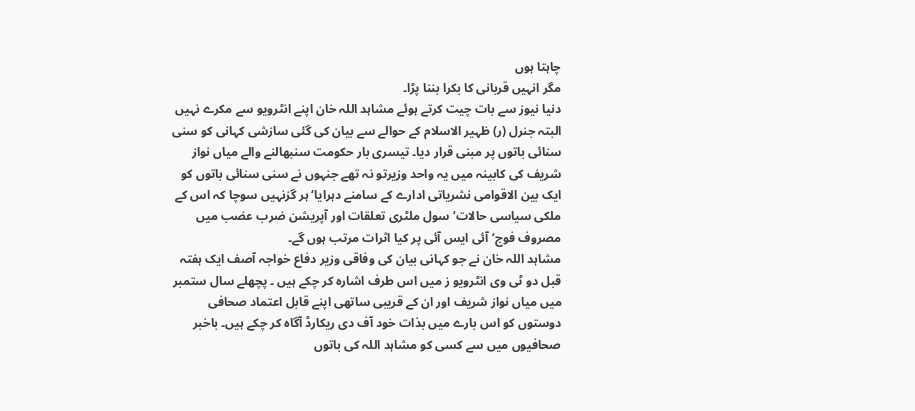چاہتا ہوں
مگر انہیں قربانی کا بکرا بننا پڑا۔
دنیا نیوز سے بات چیت کرتے ہوئے مشاہد اللہ خان اپنے انٹرویو سے مکرے نہیں البتہ جنرل (ر) ظہیر الاسلام کے حوالے سے بیان کی گئی سازشی کہانی کو سنی سنائی باتوں پر مبنی قرار دیا۔ تیسری بار حکومت سنبھالنے والے میاں نواز شریف کی کابینہ میں یہ واحد وزیرتو نہ تھے جنہوں نے سنی سنائی باتوں کو ایک بین الاقوامی نشریاتی ادارے کے سامنے دہرایا‘ ہر گزنہیں سوچا کہ اس کے ملکی سیاسی حالات‘ سول ملٹری تعلقات اور آپریشن ضرب عضب میں مصروف فوج‘ آئی ایس آئی پر کیا اثرات مرتب ہوں گے۔
مشاہد اللہ خان نے جو کہانی بیان کی وفاقی وزیر دفاع خواجہ آصف ایک ہفتہ قبل دو ٹی وی انٹرویو ز میں اس طرف اشارہ کر چکے ہیں ۔ پچھلے سال ستمبر میں میاں نواز شریف اور ان کے قریبی ساتھی اپنے قابل اعتماد صحافی دوستوں کو اس بارے میں بذات خود آف دی ریکارڈ آگاہ کر چکے ہیں۔ باخبر صحافیوں میں سے کسی کو مشاہد اللہ کی باتوں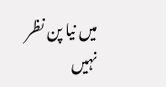میں نیا پن نظر نہیں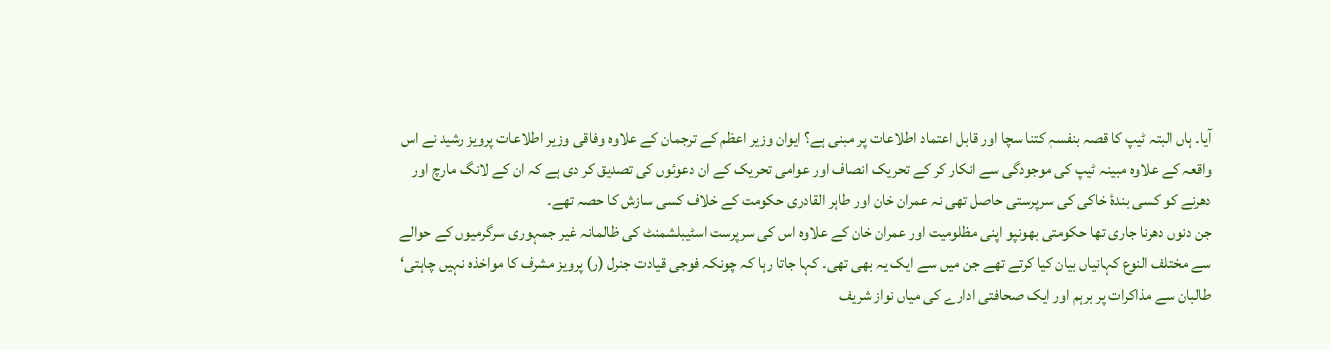آیا۔ ہاں البتہ ٹیپ کا قصہ بنفسہٖ کتنا سچا اور قابل اعتماد اطلاعات پر مبنی ہے؟ ایوان وزیر اعظم کے ترجمان کے علاوہ وفاقی وزیر اطلاعات پرویز رشید نے اس واقعہ کے علاوہ مبینہ ٹیپ کی موجودگی سے انکار کر کے تحریک انصاف اور عوامی تحریک کے ان دعوئوں کی تصدیق کر دی ہے کہ ان کے لانگ مارچ اور دھرنے کو کسی بندۂ خاکی کی سرپرستی حاصل تھی نہ عمران خان اور طاہر القادری حکومت کے خلاف کسی سازش کا حصہ تھے۔
جن دنوں دھرنا جاری تھا حکومتی بھونپو اپنی مظلومیت اور عمران خان کے علاوہ اس کی سرپرست اسٹیبلشمنٹ کی ظالمانہ غیر جمہوری سرگرمیوں کے حوالے سے مختلف النوع کہانیاں بیان کیا کرتے تھے جن میں سے ایک یہ بھی تھی۔ کہا جاتا رہا کہ چونکہ فوجی قیادت جنرل (ر) پرویز مشرف کا مواخذہ نہیں چاہتی‘ طالبان سے مذاکرات پر برہم اور ایک صحافتی ادارے کی میاں نواز شریف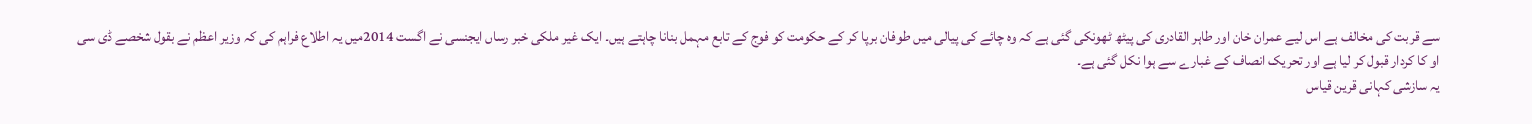سے قربت کی مخالف ہے اس لیے عمران خان اور طاہر القادری کی پیٹھ ٹھونکی گئی ہے کہ وہ چائے کی پیالی میں طوفان برپا کر کے حکومت کو فوج کے تابع مہمل بنانا چاہتے ہیں۔ ایک غیر ملکی خبر رساں ایجنسی نے اگست 2014میں یہ اطلاع فراہم کی کہ وزیر اعظم نے بقول شخصے ڈی سی او کا کردار قبول کر لیا ہے اور تحریک انصاف کے غبارے سے ہوا نکل گئی ہے۔
یہ سازشی کہانی قرین قیاس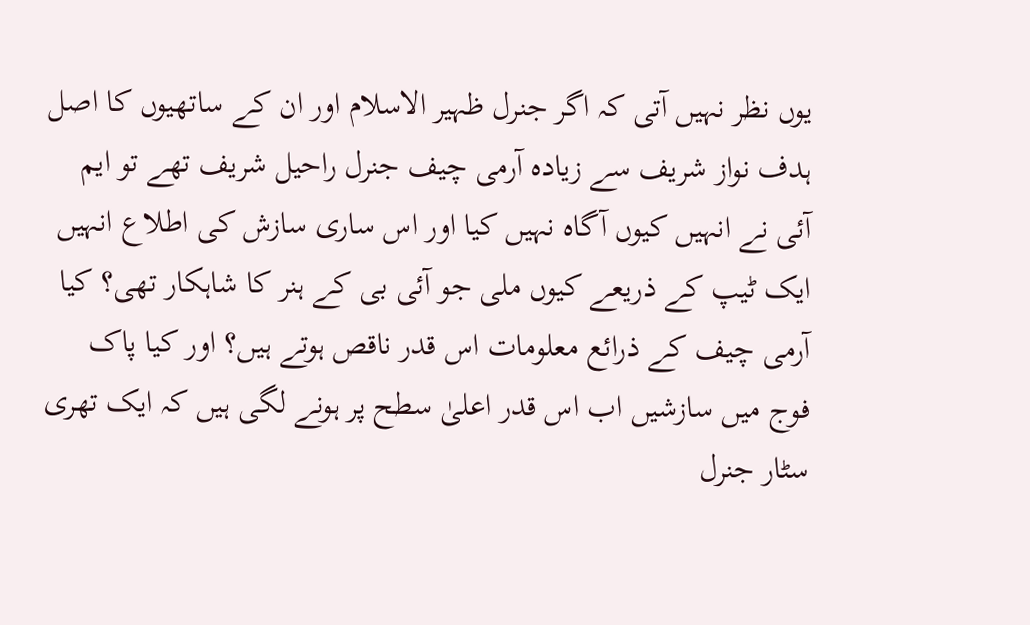یوں نظر نہیں آتی کہ اگر جنرل ظہیر الاسلام اور ان کے ساتھیوں کا اصل ہدف نواز شریف سے زیادہ آرمی چیف جنرل راحیل شریف تھے تو ایم آئی نے انہیں کیوں آگاہ نہیں کیا اور اس ساری سازش کی اطلاع انہیں ایک ٹیپ کے ذریعے کیوں ملی جو آئی بی کے ہنر کا شاہکار تھی؟ کیا آرمی چیف کے ذرائع معلومات اس قدر ناقص ہوتے ہیں؟ اور کیا پاک فوج میں سازشیں اب اس قدر اعلیٰ سطح پر ہونے لگی ہیں کہ ایک تھری سٹار جنرل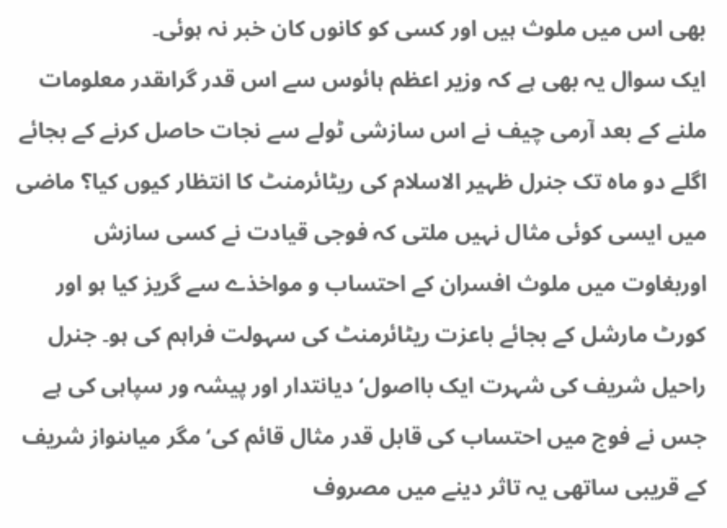بھی اس میں ملوث ہیں اور کسی کو کانوں کان خبر نہ ہوئی۔
ایک سوال یہ بھی ہے کہ وزیر اعظم ہائوس سے اس قدر گراںقدر معلومات ملنے کے بعد آرمی چیف نے اس سازشی ٹولے سے نجات حاصل کرنے کے بجائے اگلے دو ماہ تک جنرل ظہیر الاسلام کی ریٹائرمنٹ کا انتظار کیوں کیا؟ ماضی میں ایسی کوئی مثال نہیں ملتی کہ فوجی قیادت نے کسی سازش اوربغاوت میں ملوث افسران کے احتساب و مواخذے سے گریز کیا ہو اور کورٹ مارشل کے بجائے باعزت ریٹائرمنٹ کی سہولت فراہم کی ہو۔ جنرل راحیل شریف کی شہرت ایک بااصول‘ دیانتدار اور پیشہ ور سپاہی کی ہے جس نے فوج میں احتساب کی قابل قدر مثال قائم کی‘ مگر میاںنواز شریف کے قریبی ساتھی یہ تاثر دینے میں مصروف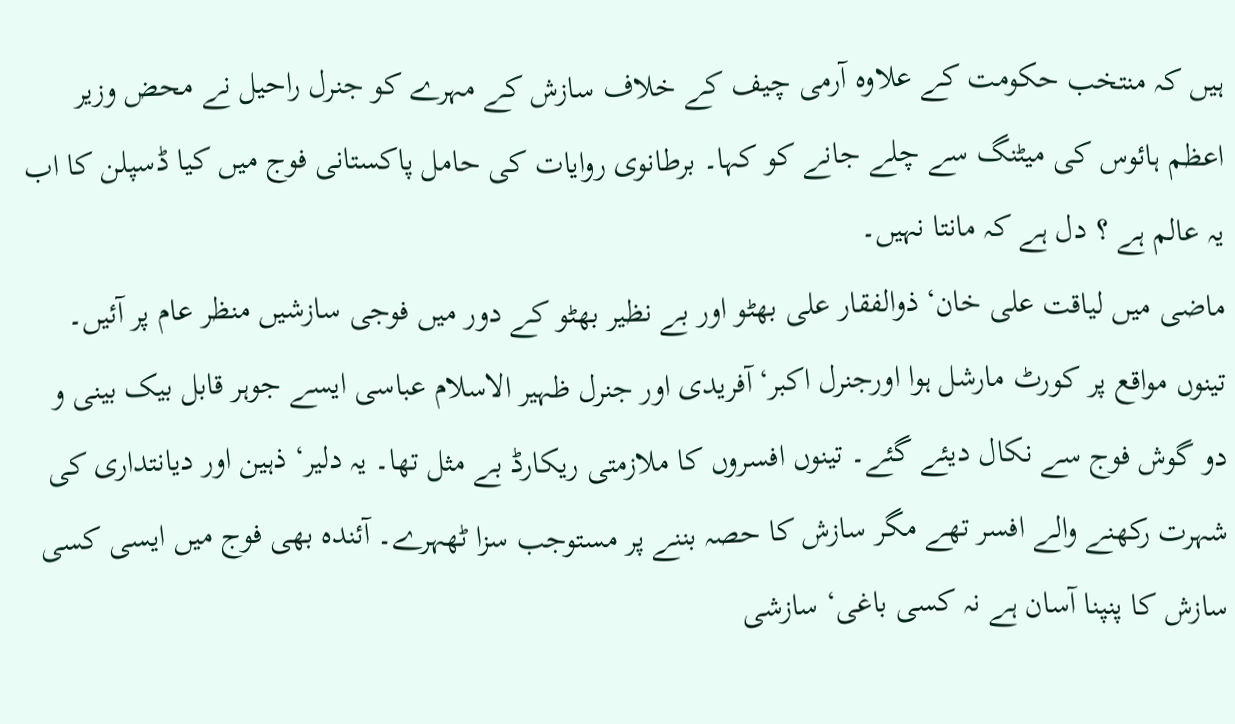ہیں کہ منتخب حکومت کے علاوہ آرمی چیف کے خلاف سازش کے مہرے کو جنرل راحیل نے محض وزیر اعظم ہائوس کی میٹنگ سے چلے جانے کو کہا۔ برطانوی روایات کی حامل پاکستانی فوج میں کیا ڈسپلن کا اب یہ عالم ہے ؟ دل ہے کہ مانتا نہیں۔
ماضی میں لیاقت علی خان‘ ذوالفقار علی بھٹو اور بے نظیر بھٹو کے دور میں فوجی سازشیں منظر عام پر آئیں۔ تینوں مواقع پر کورٹ مارشل ہوا اورجنرل اکبر‘آفریدی اور جنرل ظہیر الاسلام عباسی ایسے جوہر قابل بیک بینی و دو گوش فوج سے نکال دیئے گئے۔ تینوں افسروں کا ملازمتی ریکارڈ بے مثل تھا۔ یہ دلیر‘ ذہین اور دیانتداری کی شہرت رکھنے والے افسر تھے مگر سازش کا حصہ بننے پر مستوجب سزا ٹھہرے۔ آئندہ بھی فوج میں ایسی کسی سازش کا پنپنا آسان ہے نہ کسی باغی‘ سازشی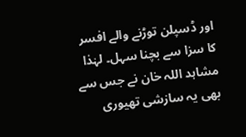اور ڈسپلن توڑنے والے افسر کا سزا سے بچنا سہل۔ لہٰذا مشاہد اللہ خان نے جس سے بھی یہ سازشی تھیوری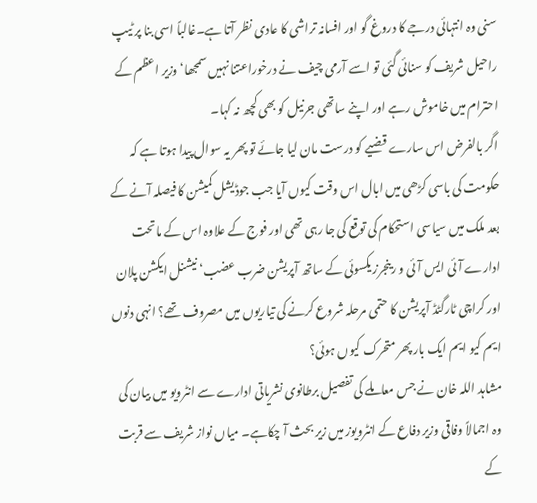سنی وہ انتہائی درجے کا دروغ گو اور افسانہ تراشی کا عادی نظر آتا ہے۔غالباً اسی بنا پر ٹیپ راحیل شریف کو سنائی گئی تو اسے آرمی چیف نے درخوراعتنا نہیں سمجھا‘ وزیر اعظم کے احترام میں خاموش رہے اور اپنے ساتھی جرنیل کو بھی کچھ نہ کہا۔
اگر بالفرض اس سارے قضیے کو درست مان لیا جائے تو پھر یہ سوال پیدا ہوتا ہے کہ حکومت کی باسی کڑھی میں ابال اس وقت کیوں آیا جب جوڈیشل کمیشن کا فیصلہ آنے کے بعد ملک میں سیاسی استحکام کی توقع کی جا رہی تھی اور فوج کے علاوہ اس کے ماتحت ادارے آئی ایس آئی و رینجرز یکسوئی کے ساتھ آپریشن ضرب عضب‘ نیشنل ایکشن پلان اور کراچی ٹارگٹڈ آپریشن کا حتمی مرحلہ شروع کرنے کی تیاریوں میں مصروف تھے؟ انہی دنوں ایم کیو ایم ایک بار پھر متحرک کیوں ہوئی؟
مشاہد اللہ خان نے جس معاملے کی تفصیل برطانوی نشریاتی ادارے سے انٹرویو میں بیان کی وہ اجمالاً وفاقی وزیر دفاع کے انٹرویوز میں زیر بحث آ چکاہے۔ میاں نواز شریف سے قربت کے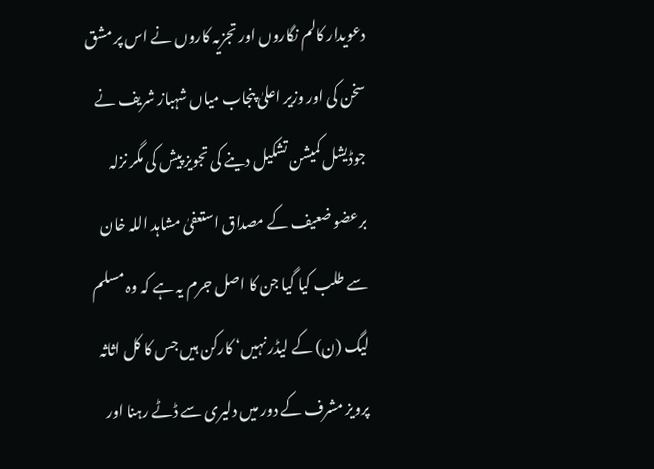دعویدار کالم نگاروں اور تجزیہ کاروں نے اس پر مشق سخن کی اور وزیر اعلیٰ پنجاب میاں شہباز شریف نے جوڈیشل کمیشن تشکیل دینے کی تجویز پیش کی مگر نزلہ برعضو ضعیف کے مصداق استعفیٰ مشاہد اللہ خان سے طلب کیا گیا جن کا اصل جرم یہ ہے کہ وہ مسلم لیگ (ن) کے لیڈر نہیں‘ کارکن ہیں جس کا کل اثاثہ پرویز مشرف کے دور میں دلیری سے ڈٹے رہنا اور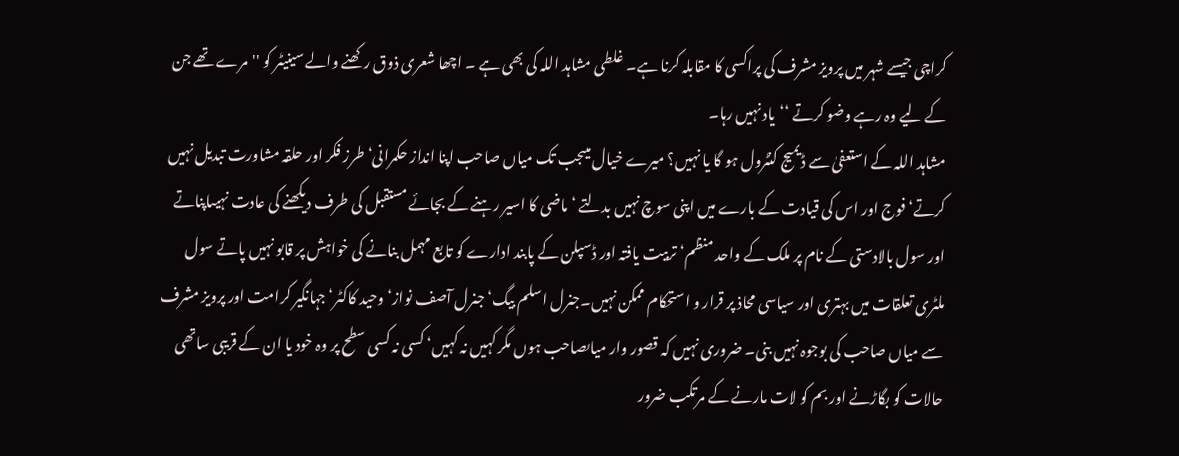کراچی جیسے شہر میں پرویز مشرف کی پراکسی کا مقابلہ کرنا ہے۔ غلطی مشاہد اللہ کی بھی ہے ۔ اچھا شعری ذوق رکھنے والے سینیٹر کو ''مرے تھے جن کے لیے وہ رہے وضو کرتے ‘‘یاد نہیں رہا۔
مشاہد اللہ کے استعفیٰ سے ڈیمیج کنٹرول ہو گا یا نہیں؟ میرے خیال میںجب تک میاں صاحب اپنا انداز حکمرانی‘ طرز فکر اور حلقہ مشاورت تبدیل نہیں کرتے‘ فوج اور اس کی قیادت کے بارے میں اپنی سوچ نہیں بدلتے ‘ماضی کا اسیر رہنے کے بجائے مستقبل کی طرف دیکھنے کی عادت نہیںاپناتے اور سول بالادستی کے نام پر ملک کے واحد منظم‘ تربیت یافتہ اور ڈسپلن کے پابند ادارے کو تابع مہمل بنانے کی خواہش پر قابو نہیں پاتے سول ملٹری تعلقات میں بہتری اور سیاسی محاذ پر قرار و استحکام ممکن نہیں۔جنرل اسلم بیگ‘ جنرل آصف نواز‘ وحید کاکٹر‘ جہانگیر کرامت اور پرویز مشرف سے میاں صاحب کی بوجوہ نہیں بنی۔ ضروری نہیں کہ قصور وار میاںصاحب ہوں مگر کہیں نہ کہیں‘ کسی نہ کسی سطح پر وہ خود یا ان کے قریبی ساتھی حالات کو بگاڑنے اور بم کو لات مارنے کے مرتکب ضرور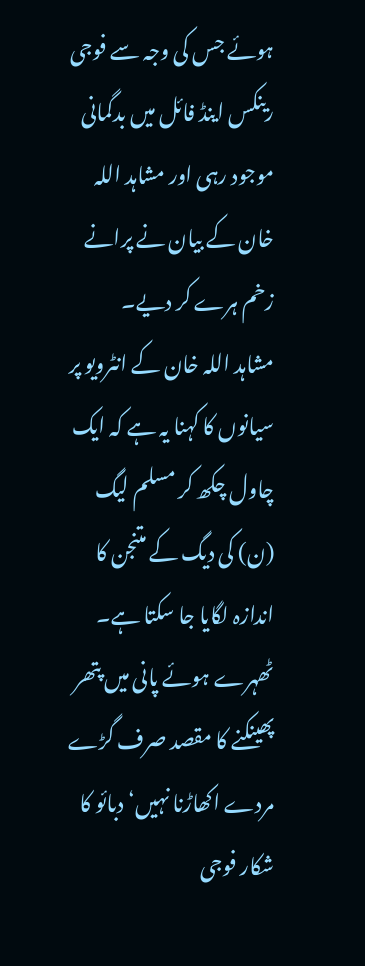ہوئے جس کی وجہ سے فوجی رینکس اینڈ فائل میں بدگمانی موجود رہی اور مشاہد اللہ خان کے بیان نے پرانے زخم ہرے کر دیے۔
مشاہد اللہ خان کے انٹرویو پر سیانوں کا کہنا یہ ہے کہ ایک چاول چکھ کر مسلم لیگ (ن) کی دیگ کے متنجن کا اندازہ لگایا جا سکتا ہے۔ ٹھہرے ہوئے پانی میں پتھر پھینکنے کا مقصد صرف گڑے مردے اکھاڑنا نہیں‘ دبائو کا شکار فوجی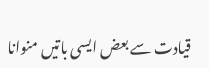قیادت سے بعض ایسی باتیں منوانا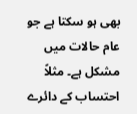بھی ہو سکتا ہے جو عام حالات میں مشکل ہے۔ مثلاً احتساب کے دائرے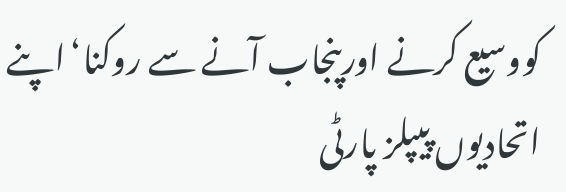کووسیع کرنے اورپنجاب آنے سے روکنا‘اپنے اتحادیوں پیپلز پارٹی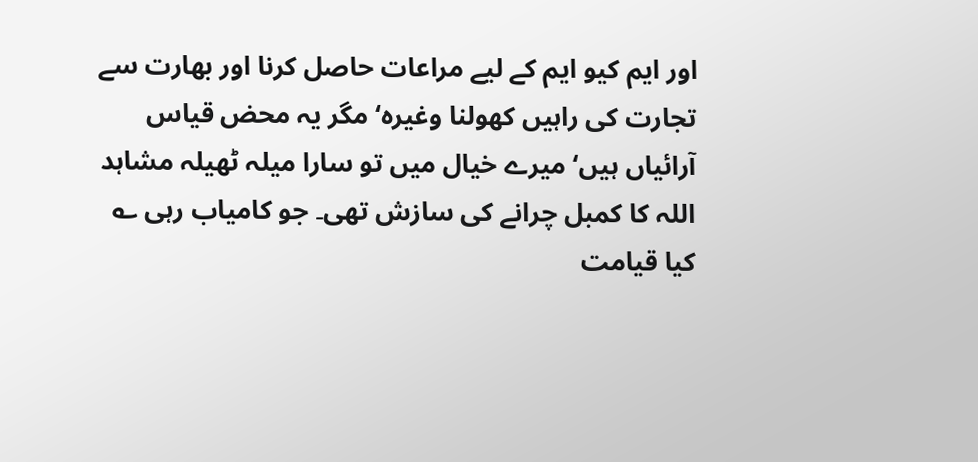اور ایم کیو ایم کے لیے مراعات حاصل کرنا اور بھارت سے تجارت کی راہیں کھولنا وغیرہ‘ مگر یہ محض قیاس آرائیاں ہیں‘ میرے خیال میں تو سارا میلہ ٹھیلہ مشاہد اللہ کا کمبل چرانے کی سازش تھی۔ جو کامیاب رہی ؎
کیا قیامت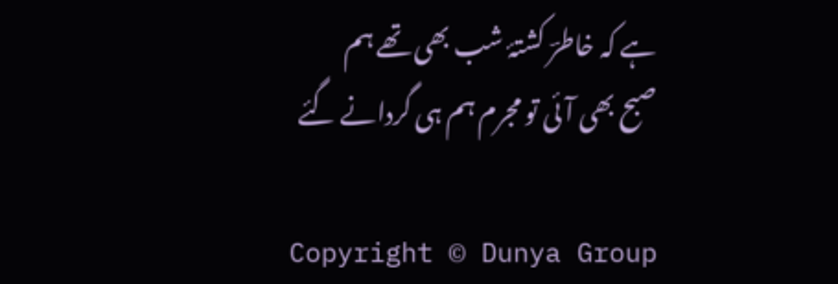ہے کہ خاطرؔ کشتۂ شب بھی تھے ہم
صبح بھی آئی تو مجرم ہم ہی گردانے گئے

Copyright © Dunya Group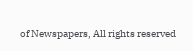of Newspapers, All rights reserved